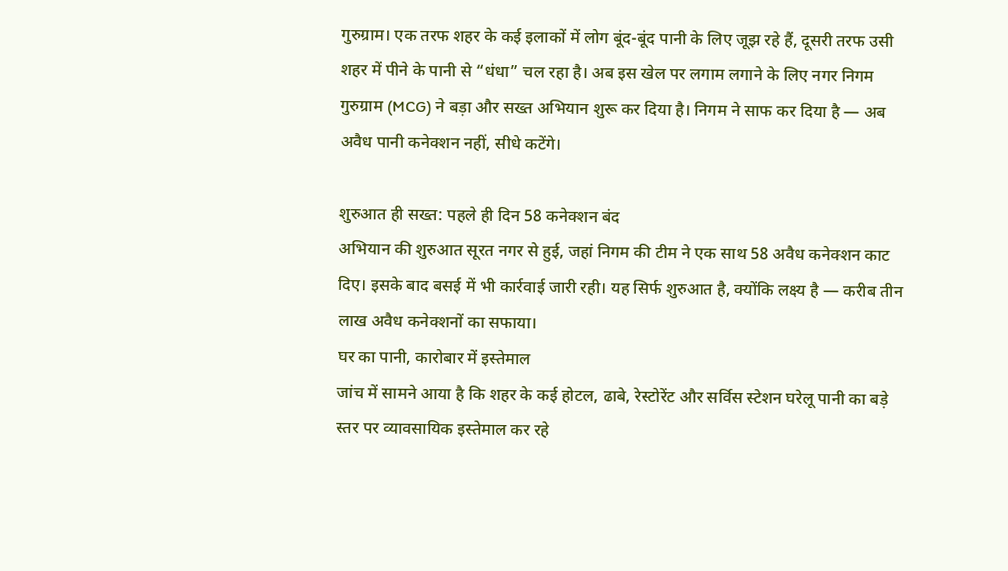गुरुग्राम। एक तरफ शहर के कई इलाकों में लोग बूंद-बूंद पानी के लिए जूझ रहे हैं, दूसरी तरफ उसी शहर में पीने के पानी से “धंधा” चल रहा है। अब इस खेल पर लगाम लगाने के लिए नगर निगम गुरुग्राम (MCG) ने बड़ा और सख्त अभियान शुरू कर दिया है। निगम ने साफ कर दिया है — अब अवैध पानी कनेक्शन नहीं, सीधे कटेंगे।

शुरुआत ही सख्त: पहले ही दिन 58 कनेक्शन बंद
अभियान की शुरुआत सूरत नगर से हुई, जहां निगम की टीम ने एक साथ 58 अवैध कनेक्शन काट दिए। इसके बाद बसई में भी कार्रवाई जारी रही। यह सिर्फ शुरुआत है, क्योंकि लक्ष्य है — करीब तीन लाख अवैध कनेक्शनों का सफाया।
घर का पानी, कारोबार में इस्तेमाल
जांच में सामने आया है कि शहर के कई होटल, ढाबे, रेस्टोरेंट और सर्विस स्टेशन घरेलू पानी का बड़े स्तर पर व्यावसायिक इस्तेमाल कर रहे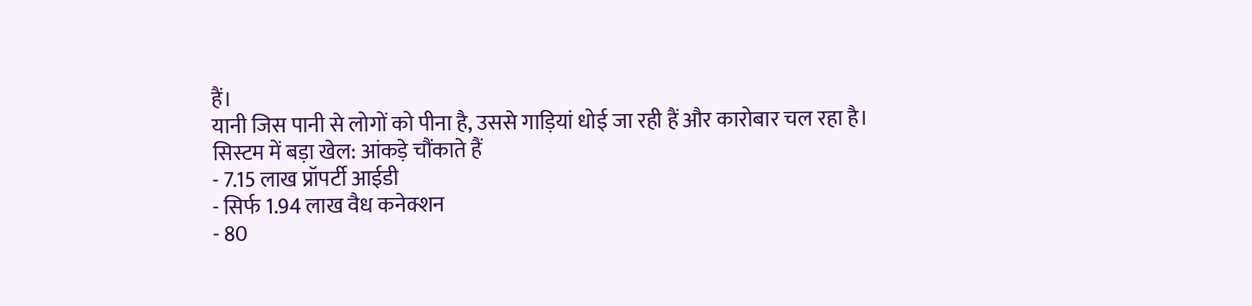हैं।
यानी जिस पानी से लोगों को पीना है, उससे गाड़ियां धोई जा रही हैं और कारोबार चल रहा है।
सिस्टम में बड़ा खेल: आंकड़े चौंकाते हैं
- 7.15 लाख प्रॉपर्टी आईडी
- सिर्फ 1.94 लाख वैध कनेक्शन
- 80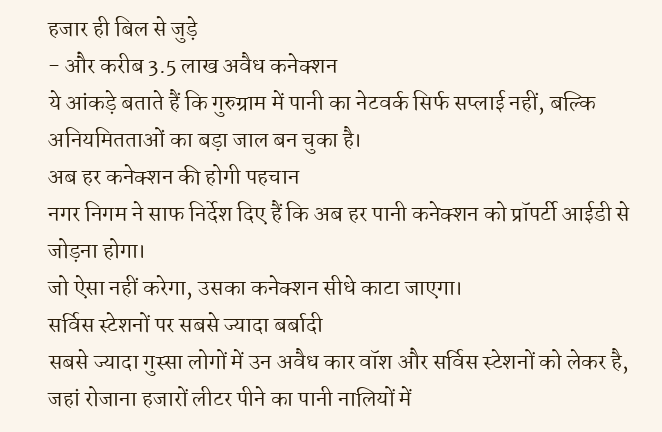हजार ही बिल से जुड़े
- और करीब 3.5 लाख अवैध कनेक्शन
ये आंकड़े बताते हैं कि गुरुग्राम में पानी का नेटवर्क सिर्फ सप्लाई नहीं, बल्कि अनियमितताओं का बड़ा जाल बन चुका है।
अब हर कनेक्शन की होगी पहचान
नगर निगम ने साफ निर्देश दिए हैं कि अब हर पानी कनेक्शन को प्रॉपर्टी आईडी से जोड़ना होगा।
जो ऐसा नहीं करेगा, उसका कनेक्शन सीधे काटा जाएगा।
सर्विस स्टेशनों पर सबसे ज्यादा बर्बादी
सबसे ज्यादा गुस्सा लोगों में उन अवैध कार वॉश और सर्विस स्टेशनों को लेकर है, जहां रोजाना हजारों लीटर पीने का पानी नालियों में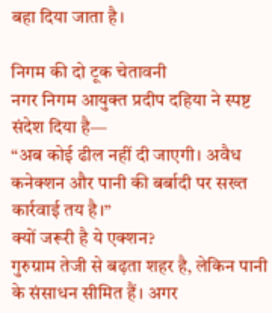बहा दिया जाता है।

निगम की दो टूक चेतावनी
नगर निगम आयुक्त प्रदीप दहिया ने स्पष्ट संदेश दिया है—
“अब कोई ढील नहीं दी जाएगी। अवैध कनेक्शन और पानी की बर्बादी पर सख्त कार्रवाई तय है।”
क्यों जरूरी है ये एक्शन?
गुरुग्राम तेजी से बढ़ता शहर है, लेकिन पानी के संसाधन सीमित हैं। अगर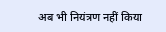अब भी नियंत्रण नहीं किया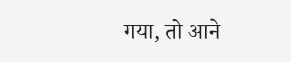गया, तो आने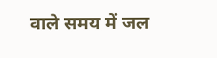वाले समय में जल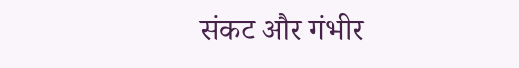संकट और गंभीर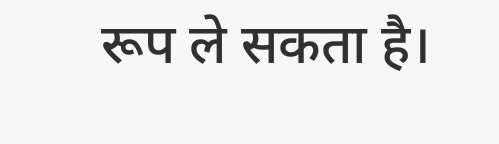रूप ले सकता है।